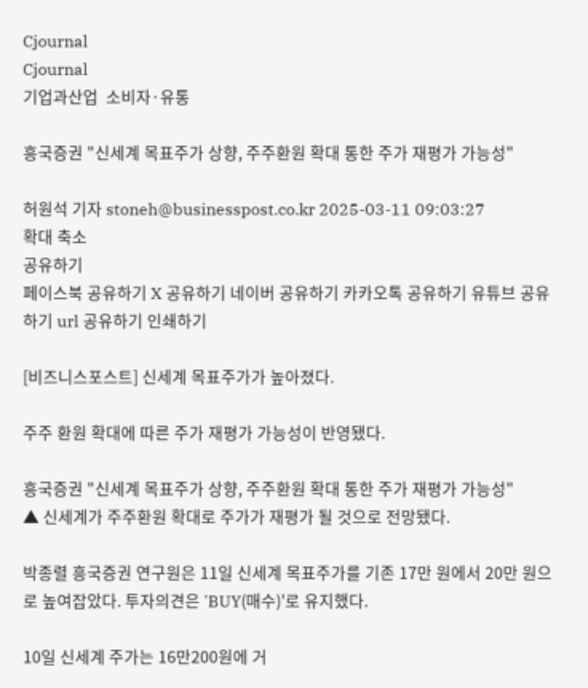Cjournal
Cjournal
기업과산업  소비자·유통

흥국증권 "신세계 목표주가 상향, 주주환원 확대 통한 주가 재평가 가능성"

허원석 기자 stoneh@businesspost.co.kr 2025-03-11 09:03:27
확대 축소
공유하기
페이스북 공유하기 X 공유하기 네이버 공유하기 카카오톡 공유하기 유튜브 공유하기 url 공유하기 인쇄하기

[비즈니스포스트] 신세계 목표주가가 높아졌다.

주주 환원 확대에 따른 주가 재평가 가능성이 반영됐다.

흥국증권 "신세계 목표주가 상향, 주주환원 확대 통한 주가 재평가 가능성"
▲ 신세계가 주주환원 확대로 주가가 재평가 될 것으로 전망됐다.

박종렬 흥국증권 연구원은 11일 신세계 목표주가를 기존 17만 원에서 20만 원으로 높여잡았다. 투자의견은 'BUY(매수)'로 유지했다.

10일 신세계 주가는 16만200원에 거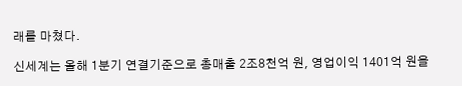래를 마쳤다.

신세계는 올해 1분기 연결기준으로 총매출 2조8천억 원, 영업이익 1401억 원을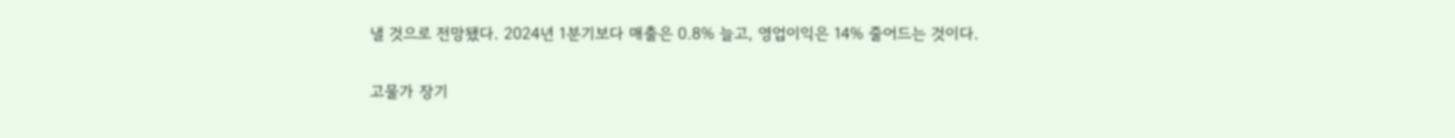낼 것으로 전망됐다. 2024년 1분기보다 매출은 0.8% 늘고, 영업이익은 14% 줄어드는 것이다.

고물가 장기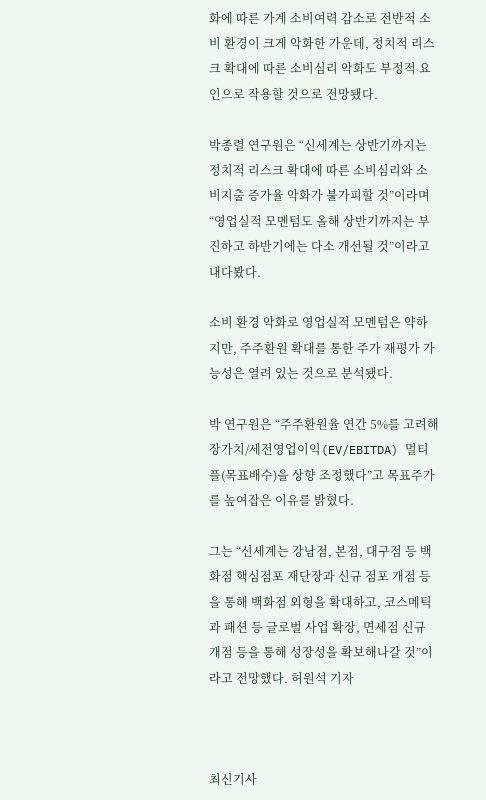화에 따른 가계 소비여력 감소로 전반적 소비 환경이 크게 악화한 가운데, 정치적 리스크 확대에 따른 소비심리 악화도 부정적 요인으로 작용할 것으로 전망됐다.

박종렬 연구원은 “신세계는 상반기까지는 정치적 리스크 확대에 따른 소비심리와 소비지출 증가율 악화가 불가피할 것”이라며 “영업실적 모멘텀도 올해 상반기까지는 부진하고 하반기에는 다소 개선될 것”이라고 내다봤다.

소비 환경 악화로 영업실적 모멘텀은 약하지만, 주주환원 확대를 통한 주가 재평가 가능성은 열려 있는 것으로 분석됐다.

박 연구원은 “주주환원율 연간 5%를 고려해 장가치/세전영업이익(EV/EBITDA) 멀티플(목표배수)을 상향 조정했다”고 목표주가를 높여잡은 이유를 밝혔다.

그는 “신세계는 강남점, 본점, 대구점 등 백화점 핵심점포 재단장과 신규 점포 개점 등을 통해 백화점 외형을 확대하고, 코스메틱과 패션 등 글로벌 사업 확장, 면세점 신규 개점 등을 통해 성장성을 확보해나갈 것”이라고 전망했다. 허원석 기자



최신기사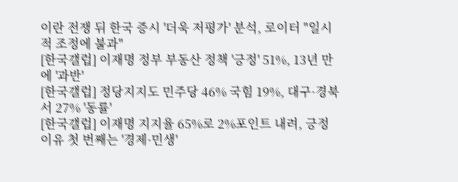이란 전쟁 뒤 한국 증시 '더욱 저평가' 분석, 로이터 "일시적 조정에 불과"
[한국갤럽] 이재명 정부 부동산 정책 '긍정' 51%, 13년 만에 '과반'
[한국갤럽] 정당지지도 민주당 46% 국힘 19%, 대구·경북서 27% '동률'
[한국갤럽] 이재명 지지율 65%로 2%포인트 내려, 긍정 이유 첫 번째는 '경제·민생'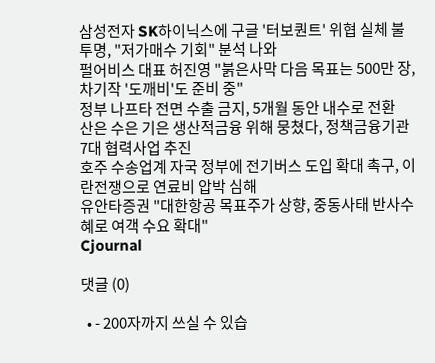삼성전자 SK하이닉스에 구글 '터보퀀트' 위협 실체 불투명, "저가매수 기회" 분석 나와
펄어비스 대표 허진영 "붉은사막 다음 목표는 500만 장, 차기작 '도깨비'도 준비 중"
정부 나프타 전면 수출 금지, 5개월 동안 내수로 전환
산은 수은 기은 생산적금융 위해 뭉쳤다, 정책금융기관 7대 협력사업 추진
호주 수송업계 자국 정부에 전기버스 도입 확대 촉구, 이란전쟁으로 연료비 압박 심해
유안타증권 "대한항공 목표주가 상향, 중동사태 반사수혜로 여객 수요 확대"
Cjournal

댓글 (0)

  • - 200자까지 쓰실 수 있습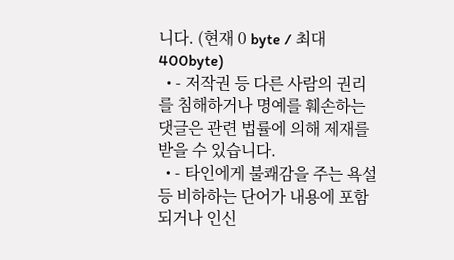니다. (현재 0 byte / 최대 400byte)
  • - 저작권 등 다른 사람의 권리를 침해하거나 명예를 훼손하는 댓글은 관련 법률에 의해 제재를 받을 수 있습니다.
  • - 타인에게 불쾌감을 주는 욕설 등 비하하는 단어가 내용에 포함되거나 인신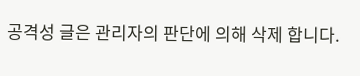공격성 글은 관리자의 판단에 의해 삭제 합니다.